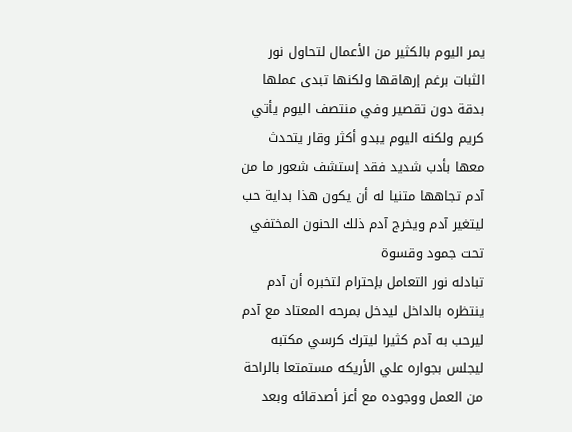يمر اليوم بالكثير من الأعمال لتحاول نور الثبات برغم إرهاقها ولكنها تبدى عملها بدقة دون تقصير وفي منتصف اليوم يأتي كريم ولكنه اليوم يبدو أكثر وقار يتحدث معها بأدب شديد فقد إستشف شعور ما من آدم تجاهها متنيا له أن يكون هذا بداية حب ليتغير آدم ويخرج آدم ذلك الحنون المختفي تحت جمود وقسوة
تبادله نور التعامل بإحترام لتخبره أن آدم ينتظره بالداخل ليدخل بمرحه المعتاد مع آدم ليرحب به آدم كثيرا ليترك كرسي مكتبه ليجلس بجواره علي الأريكه مستمتعا بالراحة من العمل ووجوده مع أعز أصدقائه وبعد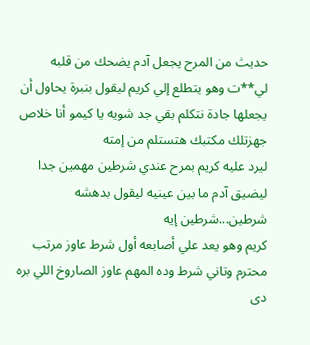حديث من المرح يجعل آدم يضحك من قلبه لي**ت وهو يتطلع إلي كريم ليقول بنبرة يحاول أن يجعلها جادة نتكلم بقي جد شويه يا كيمو أنا خلاص جهزتلك مكتبك هتستلم من إمته
ليرد عليه كريم بمرح عندي شرطين مهمين جدا
ليضيق آدم ما بين عينيه ليقول بدهشه شرطين...شرطين إيه
كريم وهو يعد علي أصابعه أول شرط عاوز مرتب محترم وتاني شرط وده المهم عاوز الصاروخ اللي بره دى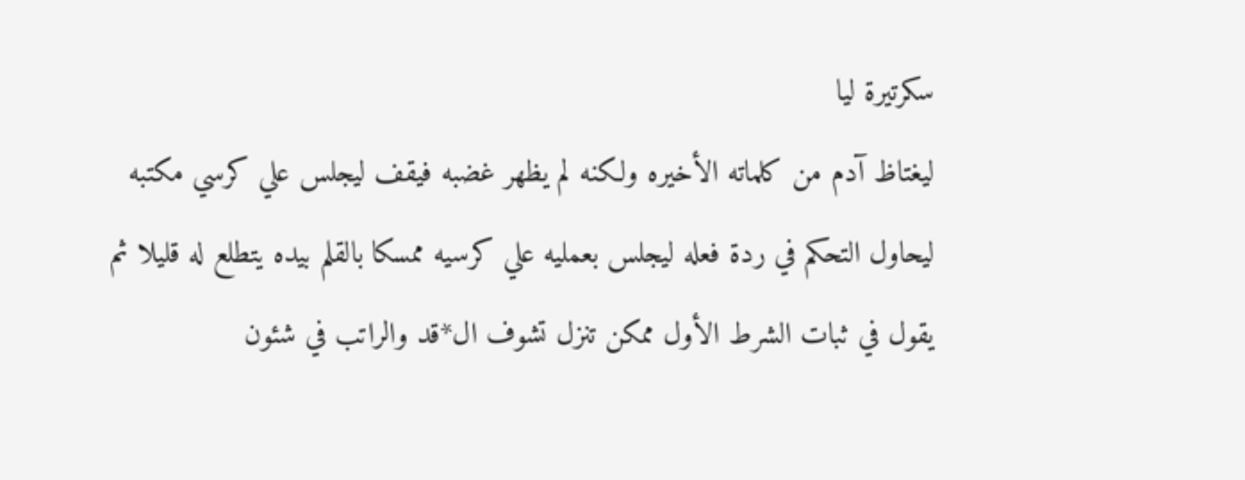سكرتيرة ليا
ليغتاظ آدم من كلماته الأخيره ولكنه لم يظهر غضبه فيقف ليجلس علي كرسي مكتبه ليحاول التحكم في ردة فعله ليجلس بعمليه علي كرسيه ممسكا بالقلم بيده يتطلع له قليلا ثم يقول في ثبات الشرط الأول ممكن تنزل تشوف ال*قد والراتب في شئون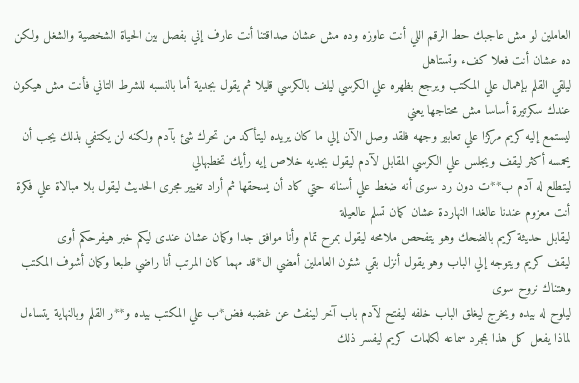العاملين لو مش عاجبك حط الرقم اللي أنت عاوزه وده مش عشان صداقتنا أنت عارف إني بفصل بين الحياة الشخصية والشغل ولكن ده عشان أنت فعلا كفء وتستاهل
ليلقي القلم بإهمال علي المكتب ويرجع بظهره علي الكرسي ليلف بالكرسي قليلا ثم يقول بجدية أما بالنسبه للشرط التاني فأنت مش هيكون عندك سكرتيرة أساسا مش محتاجها يعني
ليستمع إليه كريم مركزا علي تعابير وجهه فلقد وصل الآن إلي ما كان يريده ليتأكد من تحرك شئ بآدم ولكنه لن يكتفي بذلك يجب أن يحمسه أكثر ليقف ويجلس علي الكرسي المقابل لآدم ليقول بجديه خلاص إيه رأيك تخطبهالي
ليتطلع له آدم ب**ت دون رد سوى أنه ضغط علي أسنانه حتي كاد أن يسحقها ثم أراد تغيير مجرى الحديث ليقول بلا مبالاة علي فكرة أنت معزوم عندنا عالغدا النهاردة عشان كمان تسلم عالعيلة
ليقابل حديثة كريم بالضحك وهو يتفحص ملامحه ليقول بمرح تمام وأنا موافق جدا وكمان عشان عندى ليكم خبر هيفرحكم أوى
ليقف كريم ويتوجه إلي الباب وهو يقول أنزل بقي شئون العاملين أمضي ال*قد مهما كان المرتب أنا راضي طبعا وكمان أشوف المكتب وهتناك نروح سوى
ليلوح له بيده ويخرج ليغلق الباب خلفه ليفتح لآدم باب آخر لينفث عن غضبه فض*ب علي المكتب بيده و**ر القلم وبالنهاية يتساءل لماذا يفعل كل هذا بمجرد سماعه لكلمات كريم ليفسر ذلك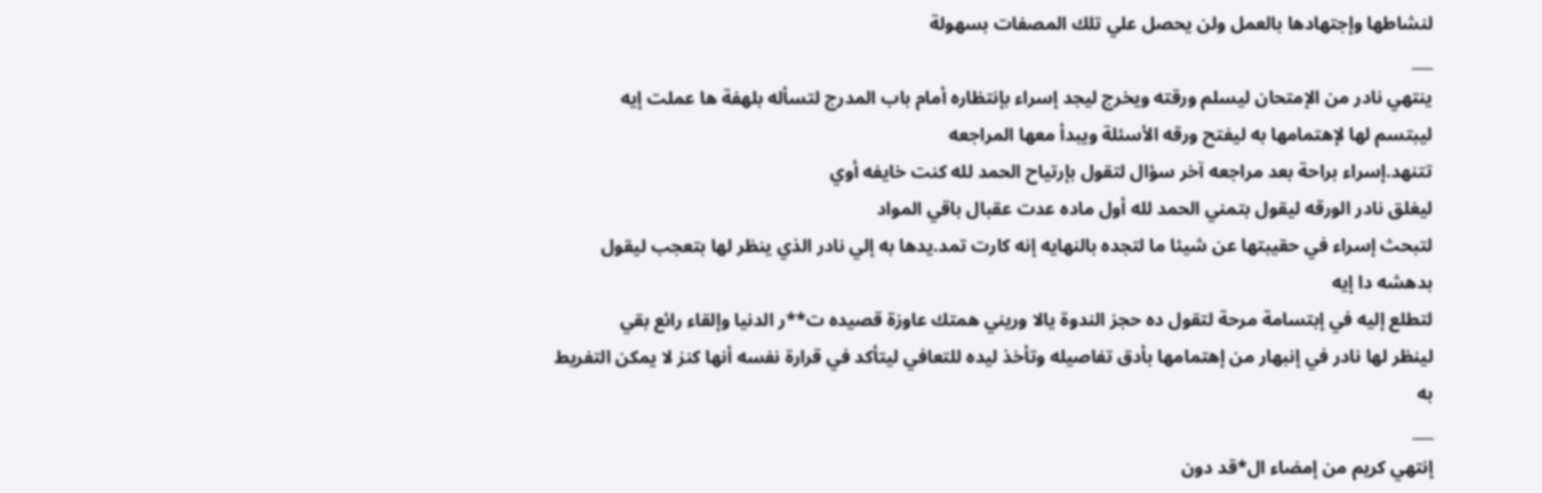لنشاطها وإجتهادها بالعمل ولن يحصل علي تلك المصفات بسهولة
___
ينتهي نادر من الإمتحان ليسلم ورقته ويخرج ليجد إسراء بإنتظاره أمام باب المدرج لتسأله بلهفة ها عملت إيه
ليبتسم لها لإهتمامها به ليفتح ورقه الأسئلة ويبدأ معها المراجعه
تتنهد.إسراء براحة بعد مراجعه آخر سؤال لتقول بإرتياح الحمد لله كنت خايفه أوي
ليغلق نادر الورقه ليقول بتمني الحمد لله أول ماده عدت عقبال باقي المواد
لتبحث إسراء في حقيبتها عن شيئا ما لتجده بالنهايه إنه كارت تمد.يدها به إلي نادر الذي ينظر لها بتعجب ليقول بدهشه دا إيه
لتطلع إليه في إبتسامة مرحة لتقول ده حجز الندوة يالا وريني همتك عاوزة قصيده ت**ر الدنيا وإلقاء رائع بقي
لينظر لها نادر في إنبهار من إهتمامها بأدق تفاصيله وتأخذ ليده للتعافي ليتأكد في قرارة نفسه أنها كنز لا يمكن التفريط به
___
إنتهي كريم من إمضاء ال*قد دون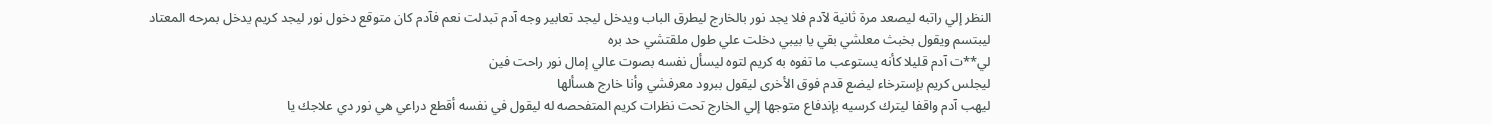النظر إلي راتبه ليصعد مرة ثانية لآدم فلا يجد نور بالخارج ليطرق الباب ويدخل ليجد تعابير وجه آدم تبدلت نعم فآدم كان متوقع دخول نور ليجد كريم يدخل بمرحه المعتاد
ليبتسم ويقول بخبث معلشي بقي يا بيبي دخلت علي طول ملقتشي حد بره
لي**ت آدم قليلا كأنه يستوعب ما تفوه به كريم لتوه ليسأل نفسه بصوت عالي إمال نور راحت فين
ليجلس كريم بإسترخاء ليضع قدم فوق الأخرى ليقول ببرود معرفشي وأنا خارج هسألها
ليهب آدم واقفا ليترك كرسيه بإندفاع متوجها إلي الخارج تحت نظرات كريم المتفحصه له ليقول في نفسه أقطع دراعي هي نور دي علاجك يا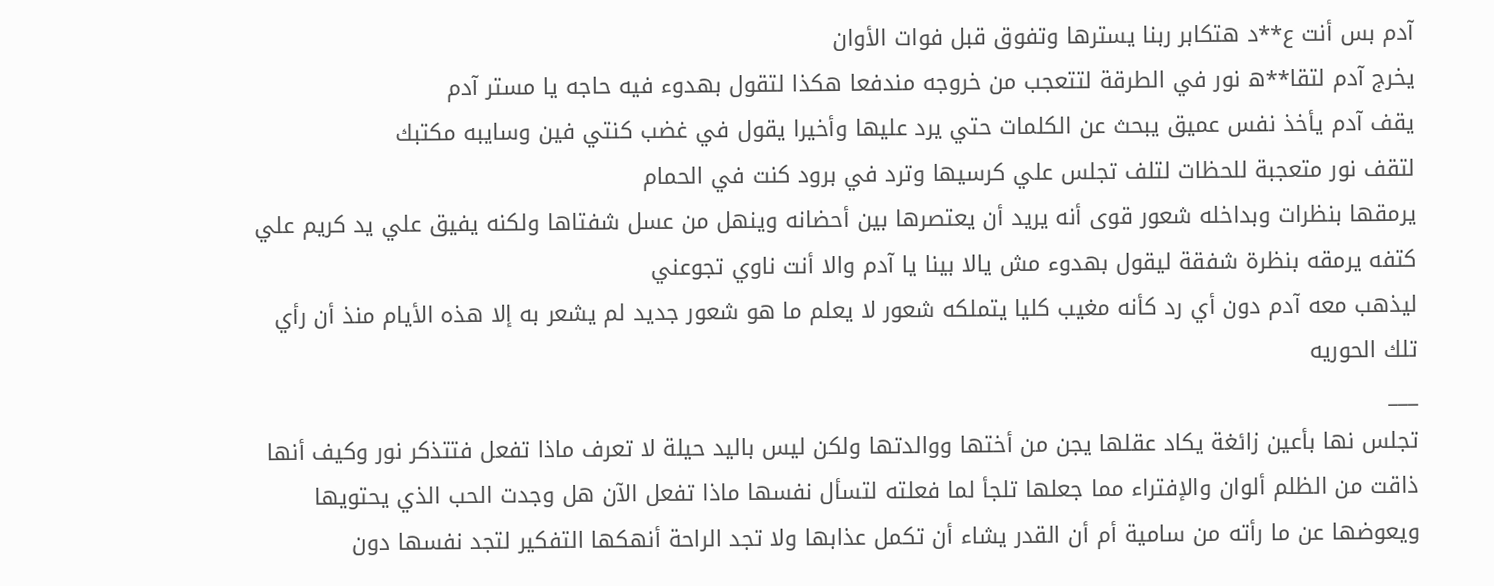آدم بس أنت ع**د هتكابر ربنا يسترها وتفوق قبل فوات الأوان
يخرج آدم لتقا**ه نور في الطرقة لتتعجب من خروجه مندفعا هكذا لتقول بهدوء فيه حاجه يا مستر آدم
يقف آدم يأخذ نفس عميق يبحث عن الكلمات حتي يرد عليها وأخيرا يقول في غضب كنتي فين وسايبه مكتبك
لتقف نور متعجبة للحظات لتلف تجلس علي كرسيها وترد في برود كنت في الحمام
يرمقها بنظرات وبداخله شعور قوى أنه يريد أن يعتصرها بين أحضانه وينهل من عسل شفتاها ولكنه يفيق علي يد كريم علي كتفه يرمقه بنظرة شفقة ليقول بهدوء مش يالا بينا يا آدم والا أنت ناوي تجوعني
ليذهب معه آدم دون أي رد كأنه مغيب كليا يتملكه شعور لا يعلم ما هو شعور جديد لم يشعر به إلا هذه الأيام منذ أن رأي تلك الحوريه
___
تجلس نها بأعين زائغة يكاد عقلها يجن من أختها ووالدتها ولكن ليس باليد حيلة لا تعرف ماذا تفعل فتتذكر نور وكيف أنها ذاقت من الظلم ألوان والإفتراء مما جعلها تلجأ لما فعلته لتسأل نفسها ماذا تفعل الآن هل وجدت الحب الذي يحتويها ويعوضها عن ما رأته من سامية أم أن القدر يشاء أن تكمل عذابها ولا تجد الراحة أنهكها التفكير لتجد نفسها دون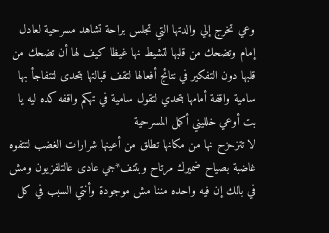وعي تخرج إلي والدتها التي تجلس براحة تشاهد مسرحية لعادل إمام وتضحك من قلبها لتشيط نها غيظا كيف لها أن تضحك من قلبها دون التفكير في نتائج أفعالها لتقف قبالتها بتحدى لتتفاجأ بها سامية واقفة أمامها بتحدي لتقول سامية في تهكم واقفه كده ليه يا بت أوعي خلليني أكمل المسرحية
لا تتزحزح نها من مكانها تطلق من أعينها شرارات الغضب لتتفوه غاضبة بصياح ضميرك مرتاح وبتتف*جي عادى عالتلفزيون ومش في بالك إن فيه واحده مننا مش موجودة وأنتي السبب في كل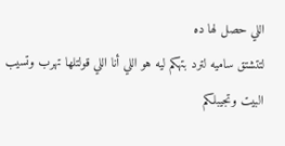اللي حصل لها ده
لتتشتق ساميه لترد بتهكم ليه هو اللي أنا اللي قولتلها تهرب وتسيب البيت وتجيبلكم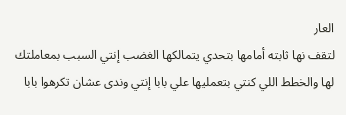العار
لتقف نها ثابته أمامها بتحدي يتمالكها الغضب إنتي السبب بمعاملتك لها والخطط اللي كنتي بتعمليها علي بابا إنتي وندى عشان تكرهوا بابا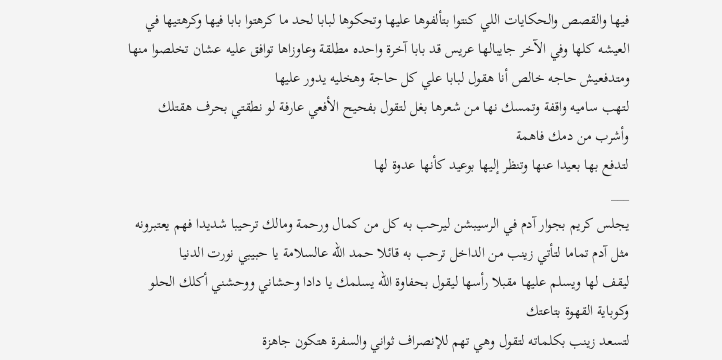فيها والقصص والحكايات اللي كنتوا بتألفوها عليها وتحكوها لبابا لحد ما كرهتوا بابا فيها وكرهتيها في العيشه كلها وفي الآخر جايبالها عريس قد بابا آخرة واحده مطلقة وعاوزاها توافق عليه عشان تخلصوا منها ومتدفعيش حاجه خالص أنا هقول لبابا علي كل حاجة وهخليه يدور عليها
لتهب ساميه واقفة وتمسك نها من شعرها بغل لتقول بفحيح الأفعي عارفة لو نطقتي بحرف هقتلك وأشرب من دمك فاهمة
لتدفع بها بعيدا عنها وتنظر إليها بوعيد كأنها عدوة لها
___
يجلس كريم بجوار آدم في الرسيبشن ليرحب به كل من كمال ورحمة ومالك ترحيبا شديدا فهم يعتبرونه مثل آدم تماما لتأتي زينب من الداخل ترحب به قائلا حمد الله عالسلامة يا حبيبي نورت الدنيا
ليقف لها ويسلم عليها مقبلا رأسها ليقول بحفاوة الله يسلمك يا دادا وحشاني ووحشني أكلك الحلو وكوباية القهوة بتاعتك
لتسعد زينب بكلماته لتقول وهي تهم للإنصراف ثواني والسفرة هتكون جاهزة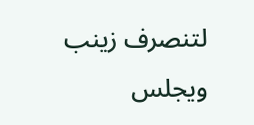لتنصرف زينب ويجلس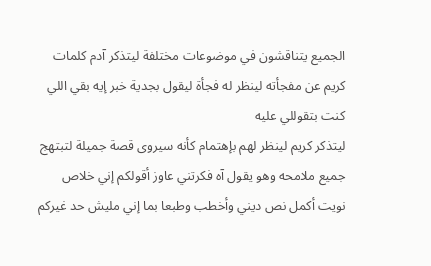الجميع يتناقشون في موضوعات مختلفة ليتذكر آدم كلمات كريم عن مفجأته لينظر له فجأة ليقول بجدية خبر إيه بقي اللي كنت بتقوللي عليه
ليتذكر كريم لينظر لهم بإهتمام كأنه سيروى قصة جميلة لتبتهج جميع ملامحه وهو يقول آه فكرتني عاوز أقولكم إني خلاص نويت أكمل نص ديني وأخطب وطبعا بما إني مليش حد غيركم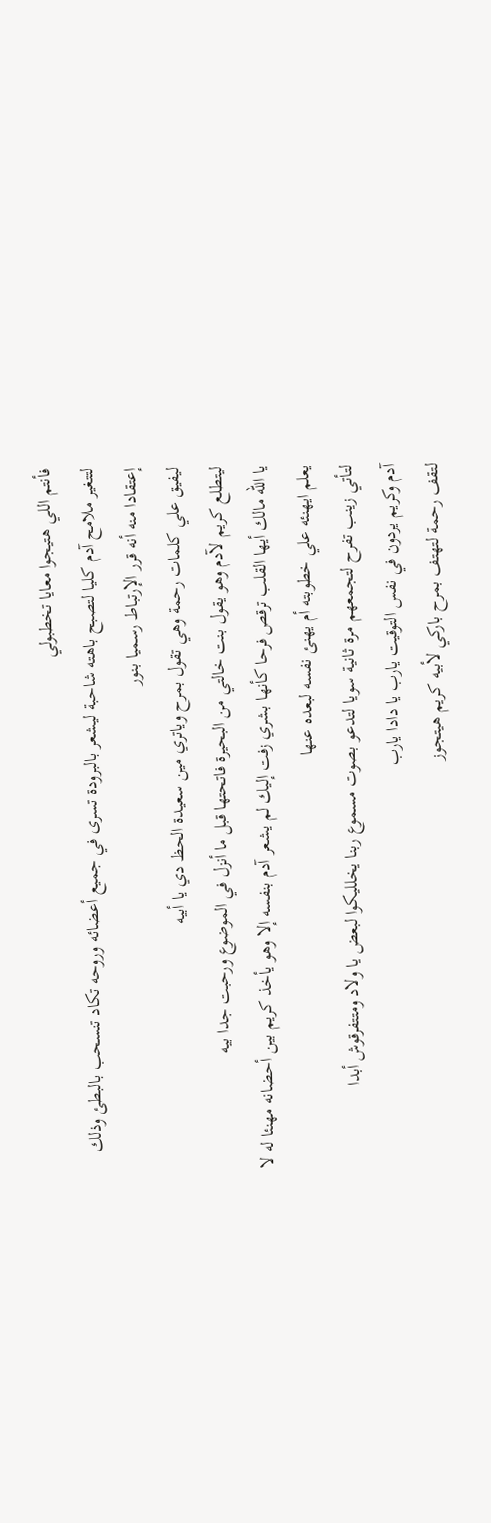فأنتم اللي هتيجوا معايا تخطبولي
لتتغير ملامح آدم كليا لتصبح باهته شاحبة ليشعر بالبرودة تسرى في جميع أعضائه وروحه تكاد تنسحب بالبطئ وذلك إعتقادا منه أنه قرر الإرتباط رسميا بنور
ليفيق علي كلمات رحمة وهي تقول بمرح وياتري مين سعيدة الحظ دي يا أبيه
ليتطلع كريم لآدم وهو يقول بنت خالتي من البحيرة فاتحتها قبل ما أنزل في الموضوع ورحبت جدا بيه
يا الله مالك أيها القلب ترقص فرحا كأنها بشري زفت إليك لم يشعر آدم بنفسه إلا وهو يأخذ كريم بين أحضانه مهنئا له لا يعلم ايهنئه علي خطوبته أم يهنئ نفسه لبعده عنها
لتأتي زينب تفرح لتجمعهم مرة ثانية سويا لتدعو بصوت مسموع ربنا يخلليكوا لبعض يا ولاد ومتتفرقوش أبدا
آدم وكريم يردون في نفس التوقيت يارب يا دادا يارب
لتقف رحمة لتهتف بمرح باركي لأبيه كريم هيتجوز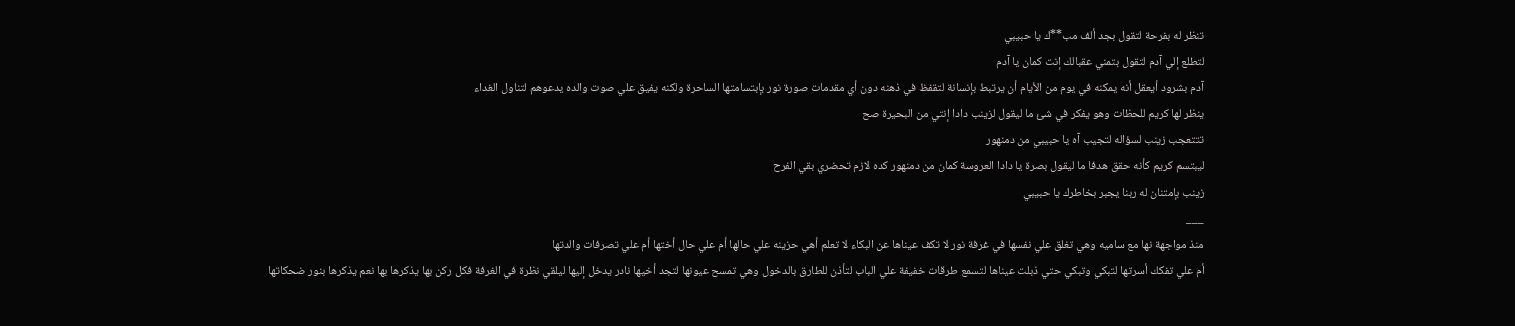تنظر له بفرحة لتقول بجد ألف مب**ك يا حبيبي
لتطلع إلي آدم لتقول بتمني عقبالك إنت كمان يا آدم
آدم بشرود أيعقل أنه يمكنه في يوم من الأيام أن يرتبط بإنسانة لتقفظ في ذهنه دون أي مقدمات صورة نور بإبتسامتها الساحرة ولكنه يفيق علي صوت والده يدعوهم لتناول الغداء
ينظر لها كريم للحظات وهو يفكر في شئ ما ليقول لزينب دادا إنتي من البحيرة صح
تتتعجب زينب لسؤاله لتجيب آه يا حبيبي من دمنهور
ليبتسم كريم كأنه حقق هدفا ما ليقول بصرة يا دادا العروسة كمان من دمنهور كده لازم تحضري بقي الفرح
زينب بإمتنان له ربنا يجبر بخاطرك يا حبيبي
___
منذ مواجهة نها مع ساميه وهي تغلق علي نفسها في غرفة نور لا تكف عيناها عن البكاء لا تعلم أهي حزينه علي حالها أم علي حال أختها أم علي تصرفات والدتها
أم علي تفكك أسرتها لتبكي وتبكي حتي ذبلت عيناها لتسمع طرقات خفيفة علي الباب لتأذن للطارق بالدخول وهي تمسح عيونها لتجد أخيها نادر يدخل إليها ليلقي نظرة في الغرفة فكل ركن بها يذكرها بها نعم يذكرها بنور ضحكاتها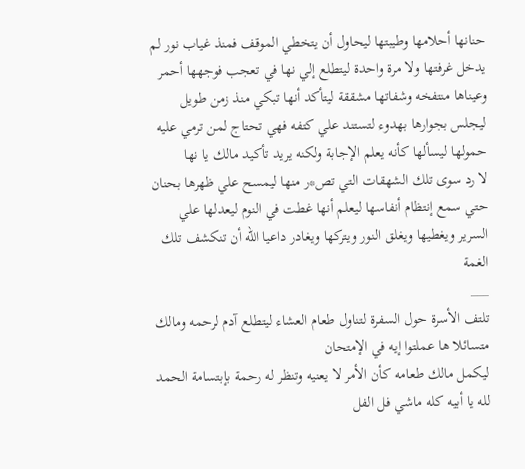حنانها أحلامها وطيبتها ليحاول أن يتخطي الموقف فمنذ غياب نور لم يدخل غرفتها ولا مرة واحدة ليتطلع إلي نها في تعجب فوجهها أحمر وعيناها منتفخه وشفاتها مشققة ليتأكد أنها تبكي منذ زمن طويل ليجلس بجوارها بهدوء لتستند علي كتفه فهي تحتاج لمن ترمي عليه حمولها ليسألها كأنه يعلم الإجابة ولكنه يريد تأكيد مالك يا نها
لا رد سوى تلك الشهقات التي تص*ر منها ليمسح علي ظهرها بحنان حتي سمع إنتظام أنفاسها ليعلم أنها غطت في النوم ليعدلها علي السرير ويغطيها ويغلق النور ويتركها ويغادر داعيا الله أن تنكشف تلك الغمة
___
تلتف الأسرة حول السفرة لتناول طعام العشاء ليتطلع آدم لرحمه ومالك متسائلا ها عملتوا إيه في الإمتحان
ليكمل مالك طعامه كأن الأمر لا يعنيه وتنظر له رحمة بإبتسامة الحمد لله يا أبيه كله ماشي فل الفل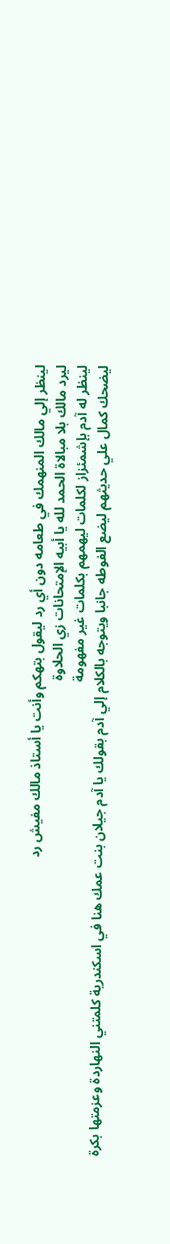لينظر إلي مالك المنهمك في طعامه دون أي رد ليقول بتهكم وأنت يا أستاذ مالك مفيش رد
ليرد مالك بلا مبالاة الحمد لله يا أبيه الإمتحانات زي الحلاوة
لينظر له آدم بإشمئزاز لكلمات ليهمهم بكلمات غير مفهومة
ليضحك كمال علي حديثهم ليضع الفوطه جانبا ويتوجه بالكلام إلي آدم بقولك يا آدم جيلان بنت عمك هنا في اسكندرية كلمتني النهاردة وعزمتها بكرة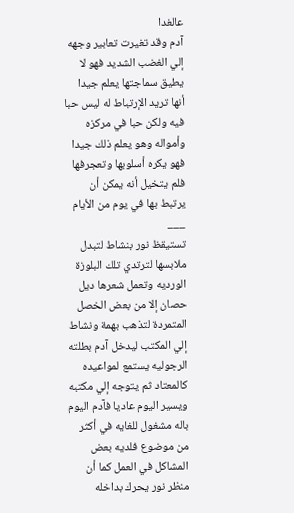عالغدا
آدم وقد تغيرت تعابير وجهه إلي الغضب الشديد فهو لا يطيق سماجتها يعلم جيدا أنها تريد الإرتباط له ليس حبا فيه ولكن حبا في مركزه وأمواله وهو يعلم ذلك جيدا فهو يكره أسلوبها وتعجرفها فلم يتخيل أنه يمكن أن يرتبط بها في يوم من الأيام
___
تستيقظ نور بنشاط لتبدل ملابسها لترتدي تلك البلوزة الورديه وتعمل شعرها ديل حصان إلا من بعض الخصل المتمردة لتذهب بهمة ونشاط إلي المكتب ليدخل آدم بطلته الرجوليه يستمع لمواعيده كالمعتاد ثم يتوجه إلي مكتبه ويسير اليوم عاديا فآدم اليوم باله مشغول للغايه في أكثر من موضوع فلديه بعض المشاكل في العمل كما أن منظر نور يحرك بداخله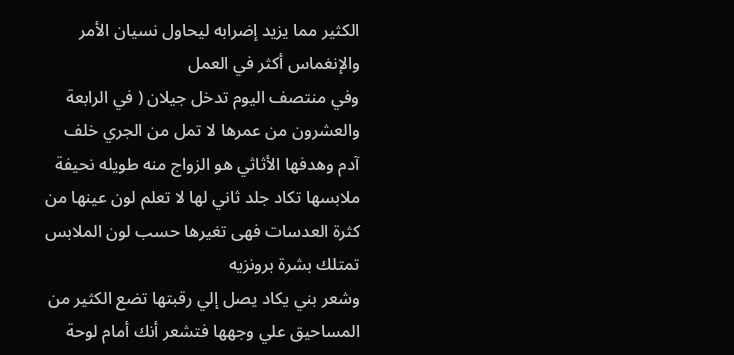الكثير مما يزيد إضرابه ليحاول نسيان الأمر والإنغماس أكثر في العمل
وفي منتصف اليوم تدخل جيلان ( في الرابعة والعشرون من عمرها لا تمل من الجري خلف آدم وهدفها الأثاثي هو الزواج منه طويله نحيفة ملابسها تكاد جلد ثاني لها لا تعلم لون عينها من كثرة العدسات فهى تغيرها حسب لون الملابس تمتلك بشرة برونزيه
وشعر بني يكاد يصل إلي رقبتها تضع الكثير من المساحيق علي وجهها فتشعر أنك أمام لوحة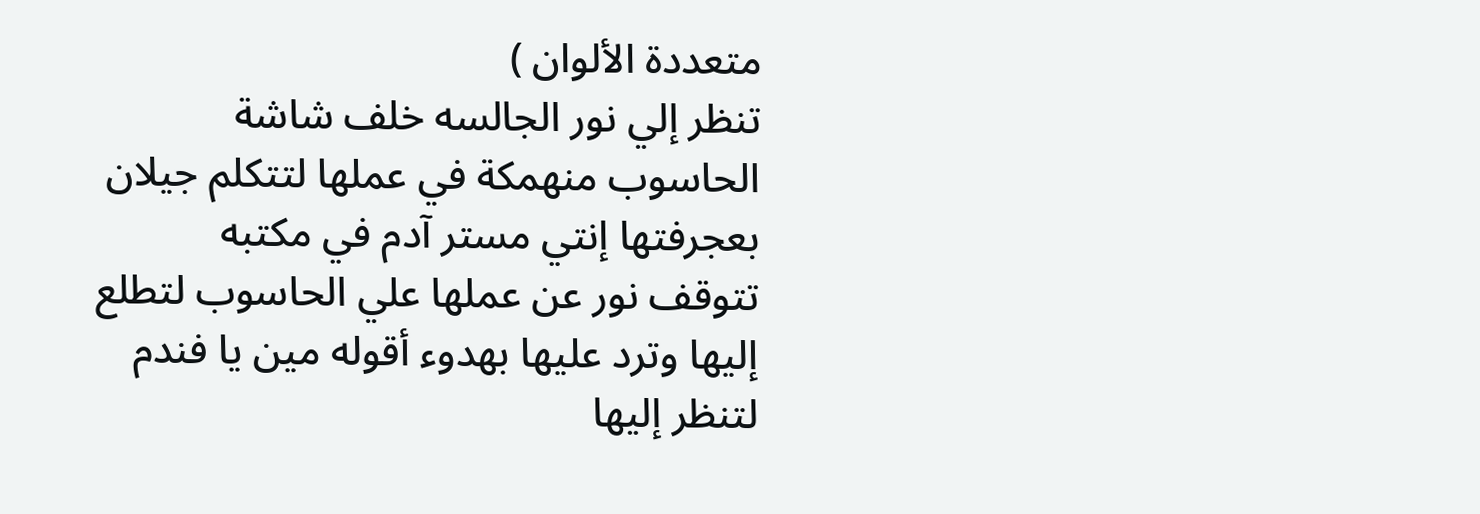متعددة الألوان )
تنظر إلي نور الجالسه خلف شاشة الحاسوب منهمكة في عملها لتتكلم جيلان بعجرفتها إنتي مستر آدم في مكتبه
تتوقف نور عن عملها علي الحاسوب لتطلع إليها وترد عليها بهدوء أقوله مين يا فندم
لتنظر إليها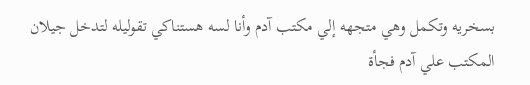بسخريه وتكمل وهي متجهه إلي مكتب آدم وأنا لسه هستناكي تقوليله لتدخل جيلان المكتب علي آدم فجأة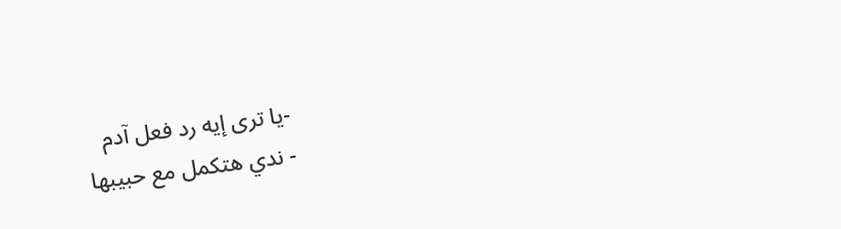-يا ترى إيه رد فعل آدم
- ندي هتكمل مع حبيبها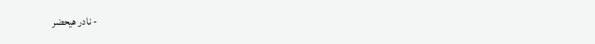- نادر هيحضر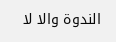الندوة والا لا